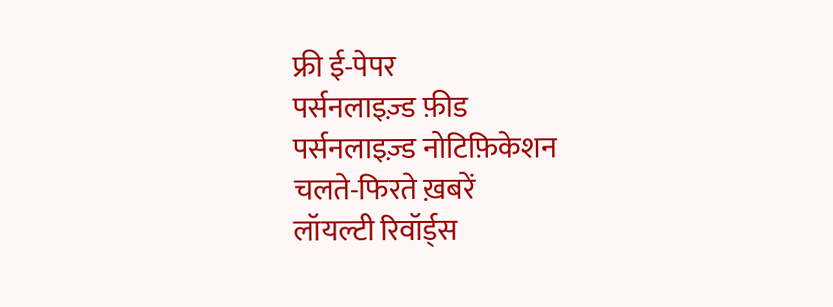फ्री ई-पेपर
पर्सनलाइज़्ड फ़ीड
पर्सनलाइज़्ड नोटिफ़िकेशन
चलते-फिरते ख़बरें
लॉयल्टी रिवॉर्ड्स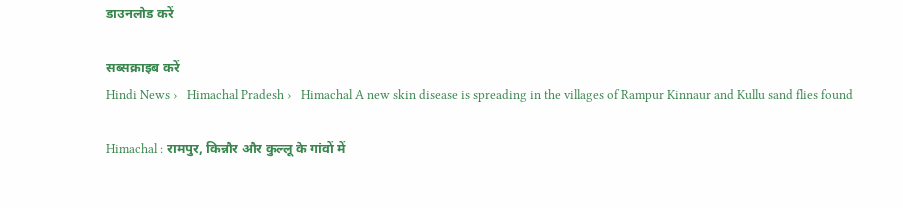डाउनलोड करें

सब्सक्राइब करें
Hindi News ›   Himachal Pradesh ›   Himachal A new skin disease is spreading in the villages of Rampur Kinnaur and Kullu sand flies found

Himachal : रामपुर, किन्नौर और कुल्लू के गांवों में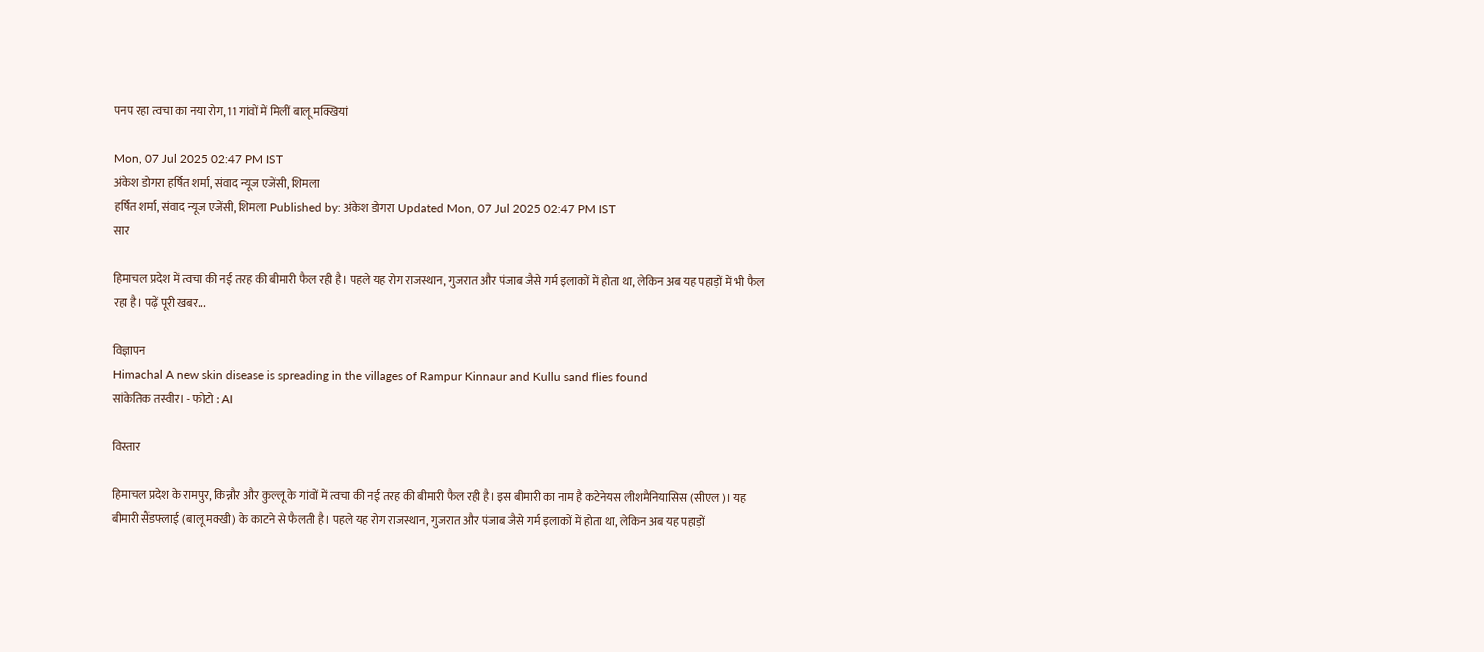पनप रहा त्वचा का नया रोग, 11 गांवों में मिलीं बालू मक्खियां

Mon, 07 Jul 2025 02:47 PM IST
अंकेश डोगरा हर्षित शर्मा, संवाद न्यूज एजेंसी, शिमला
हर्षित शर्मा, संवाद न्यूज एजेंसी, शिमला Published by: अंकेश डोगरा Updated Mon, 07 Jul 2025 02:47 PM IST
सार

हिमाचल प्रदेश में त्वचा की नई तरह की बीमारी फैल रही है। पहले यह रोग राजस्थान, गुजरात और पंजाब जैसे गर्म इलाकों में होता था, लेकिन अब यह पहाड़ों में भी फैल रहा है। पढ़ें पूरी खबर...

विज्ञापन
Himachal A new skin disease is spreading in the villages of Rampur Kinnaur and Kullu sand flies found
सांकेतिक तस्वीर। - फोटो : AI

विस्तार

हिमाचल प्रदेश के रामपुर, किन्नौर और कुल्लू के गांवों में त्वचा की नई तरह की बीमारी फैल रही है। इस बीमारी का नाम है कटेनेयस लीशमैनियासिस (सीएल)। यह बीमारी सैंडफ्लाई (बालू मक्खी) के काटने से फैलती है। पहले यह रोग राजस्थान, गुजरात और पंजाब जैसे गर्म इलाकों में होता था, लेकिन अब यह पहाड़ों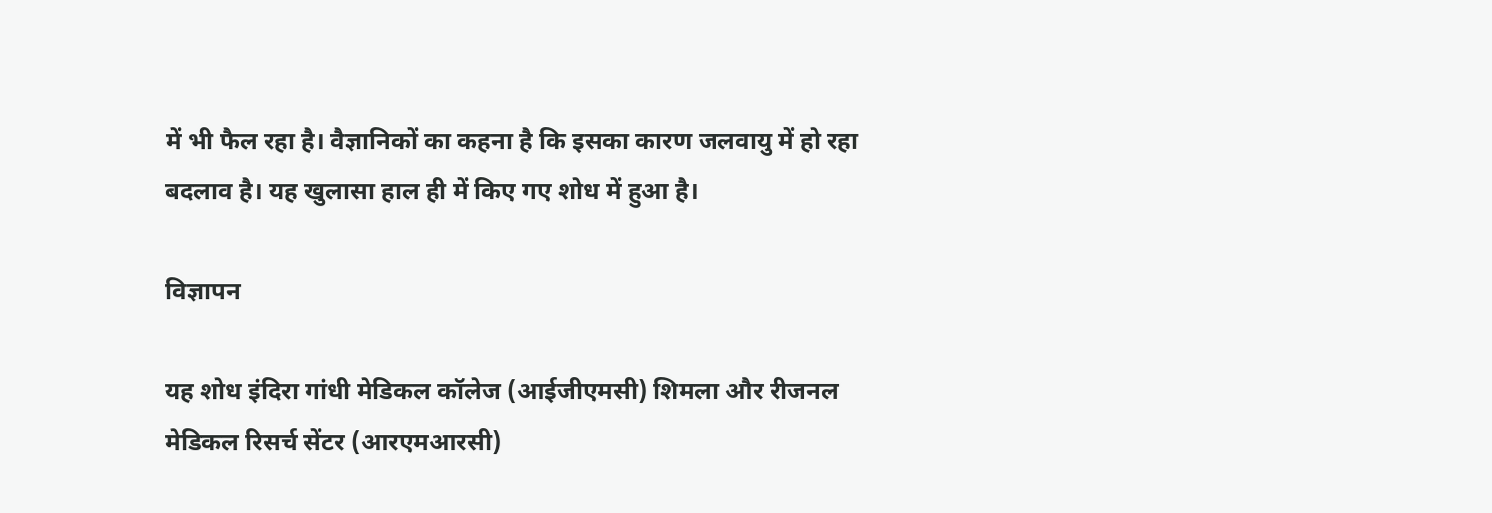में भी फैल रहा है। वैज्ञानिकों का कहना है कि इसका कारण जलवायु में हो रहा बदलाव है। यह खुलासा हाल ही में किए गए शोध में हुआ है।

विज्ञापन

यह शोध इंदिरा गांधी मेडिकल कॉलेज (आईजीएमसी) शिमला और रीजनल मेडिकल रिसर्च सेंटर (आरएमआरसी)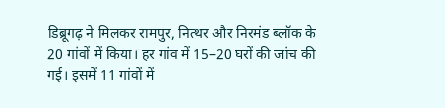डिब्रूगढ़ ने मिलकर रामपुर, नित्थर और निरमंड ब्लॉक के 20 गांवों में किया। हर गांव में 15–20 घरों की जांच की गई। इसमें 11 गांवों में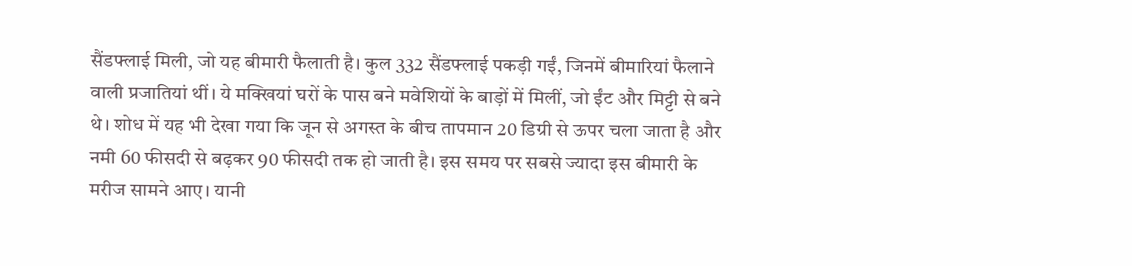सैंडफ्लाई मिली, जो यह बीमारी फैलाती है। कुल 332 सैंडफ्लाई पकड़ी गईं, जिनमें बीमारियां फैलाने वाली प्रजातियां थीं। ये मक्खियां घरों के पास बने मवेशियों के बाड़ों में मिलीं, जो ईंट और मिट्टी से बने थे। शोध में यह भी देखा गया कि जून से अगस्त के बीच तापमान 20 डिग्री से ऊपर चला जाता है और नमी 60 फीसदी से बढ़कर 90 फीसदी तक हो जाती है। इस समय पर सबसे ज्यादा इस बीमारी के मरीज सामने आए। यानी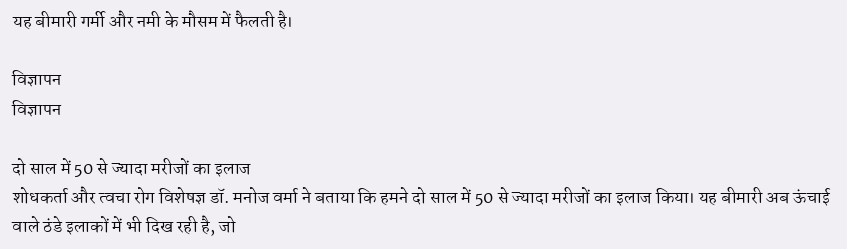यह बीमारी गर्मी और नमी के मौसम में फैलती है।

विज्ञापन
विज्ञापन

दो साल में 50 से ज्यादा मरीजों का इलाज
शोधकर्ता और त्वचा रोग विशेषज्ञ डॉ. मनोज वर्मा ने बताया कि हमने दो साल में 50 से ज्यादा मरीजों का इलाज किया। यह बीमारी अब ऊंचाई वाले ठंडे इलाकों में भी दिख रही है, जो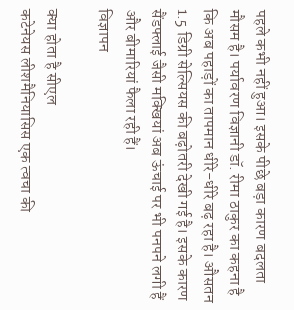पहले कभी नहीं हुआ। इसके पीछे बड़ा कारण बदलता मौसम है। पर्यावरण विज्ञानी डॉ. रीमा ठाकुर का कहना है कि अब पहाड़ों का तापमान धीरे-धीरे बढ़ रहा है। औसतन 1.5 डिग्री सेल्सियस की बढ़ोतरी देखी गई है। इसके कारण सैंडफ्लाई जैसी मक्खियां अब ऊंचाई पर भी पनपने लगी हैं और बीमारियां फैला रही हैं।
विज्ञापन

क्या होता है सीएल
कटेनेयस लीशमैनियासिस एक त्वचा की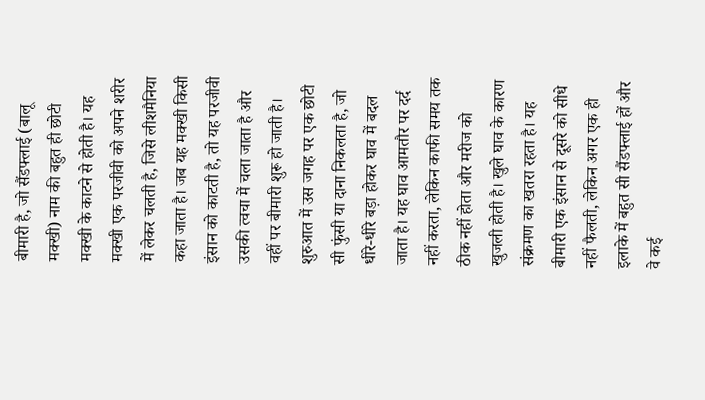बीमारी है, जो सैंडफ्लाई (बालू मक्खी) नाम की बहुत ही छोटी मक्खी के काटने से होती है। यह मक्खी एक परजीवी को अपने शरीर में लेकर चलती है, जिसे लीशमैनिया कहा जाता है। जब यह मक्खी किसी इंसान को काटती है, तो यह परजीवी उसकी त्वचा में चला जाता है और वहीं पर बीमारी शुरू हो जाती है। शुरुआत में उस जगह पर एक छोटी सी फुंसी या दाना निकलता है, जो धीरे-धीरे बड़ा होकर घाव में बदल जाता है। यह घाव आमतौर पर दर्द नहीं करता, लेकिन काफी समय तक ठीक नहीं होता और मरीज को खुजली होती है। खुले घाव के कारण संक्रमण का खतरा रहता है। यह बीमारी एक इंसान से दूसरे को सीधे नहीं फैलती, लेकिन अगर एक ही इलाके में बहुत सी सैंडफ्लाई हों और वे कई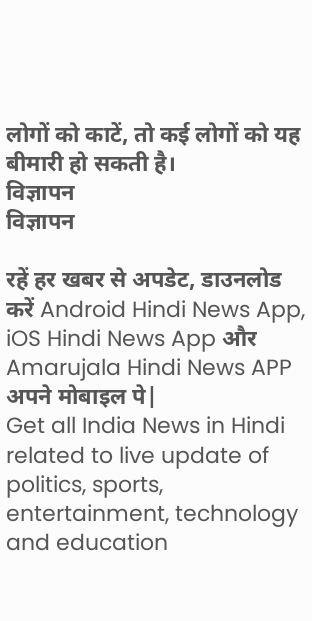लोगों को काटें, तो कई लोगों को यह बीमारी हो सकती है।
विज्ञापन
विज्ञापन

रहें हर खबर से अपडेट, डाउनलोड करें Android Hindi News App, iOS Hindi News App और Amarujala Hindi News APP अपने मोबाइल पे|
Get all India News in Hindi related to live update of politics, sports, entertainment, technology and education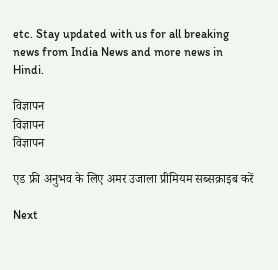etc. Stay updated with us for all breaking news from India News and more news in Hindi.

विज्ञापन
विज्ञापन
विज्ञापन

एड फ्री अनुभव के लिए अमर उजाला प्रीमियम सब्सक्राइब करें

Next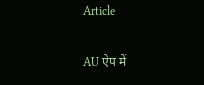Article

AU ऐप में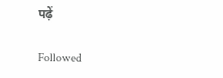पढ़ें

Followed